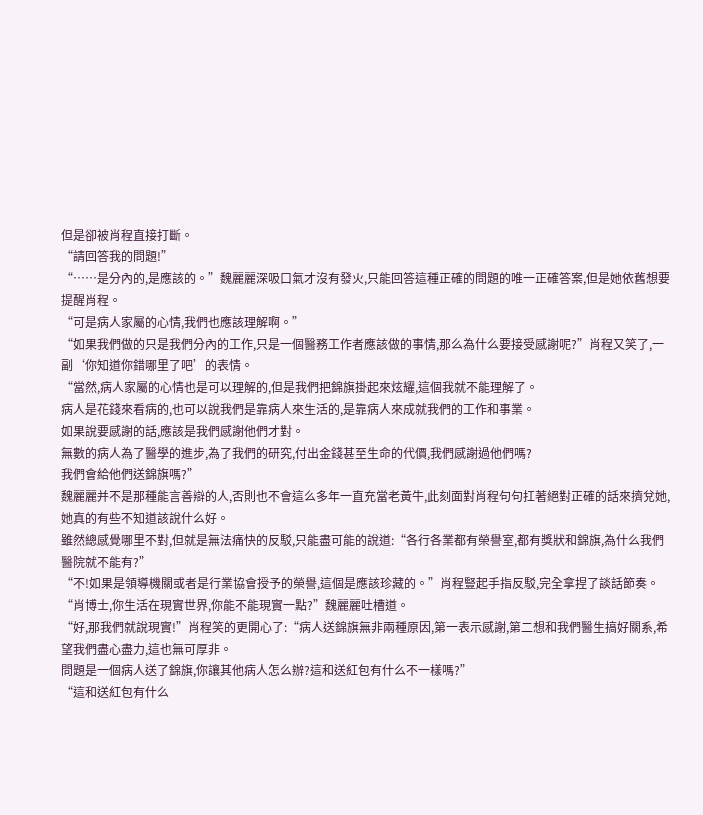但是卻被肖程直接打斷。
“請回答我的問題!”
“……是分內的,是應該的。”魏麗麗深吸口氣才沒有發火,只能回答這種正確的問題的唯一正確答案,但是她依舊想要提醒肖程。
“可是病人家屬的心情,我們也應該理解啊。”
“如果我們做的只是我們分內的工作,只是一個醫務工作者應該做的事情,那么為什么要接受感謝呢?”肖程又笑了,一副‘你知道你錯哪里了吧’的表情。
“當然,病人家屬的心情也是可以理解的,但是我們把錦旗掛起來炫耀,這個我就不能理解了。
病人是花錢來看病的,也可以說我們是靠病人來生活的,是靠病人來成就我們的工作和事業。
如果說要感謝的話,應該是我們感謝他們才對。
無數的病人為了醫學的進步,為了我們的研究,付出金錢甚至生命的代價,我們感謝過他們嗎?
我們會給他們送錦旗嗎?”
魏麗麗并不是那種能言善辯的人,否則也不會這么多年一直充當老黃牛,此刻面對肖程句句扛著絕對正確的話來擠兌她,她真的有些不知道該說什么好。
雖然總感覺哪里不對,但就是無法痛快的反駁,只能盡可能的說道:“各行各業都有榮譽室,都有獎狀和錦旗,為什么我們醫院就不能有?”
“不!如果是領導機關或者是行業協會授予的榮譽,這個是應該珍藏的。”肖程豎起手指反駁,完全拿捏了談話節奏。
“肖博士,你生活在現實世界,你能不能現實一點?”魏麗麗吐槽道。
“好,那我們就說現實!”肖程笑的更開心了:“病人送錦旗無非兩種原因,第一表示感謝,第二想和我們醫生搞好關系,希望我們盡心盡力,這也無可厚非。
問題是一個病人送了錦旗,你讓其他病人怎么辦?這和送紅包有什么不一樣嗎?”
“這和送紅包有什么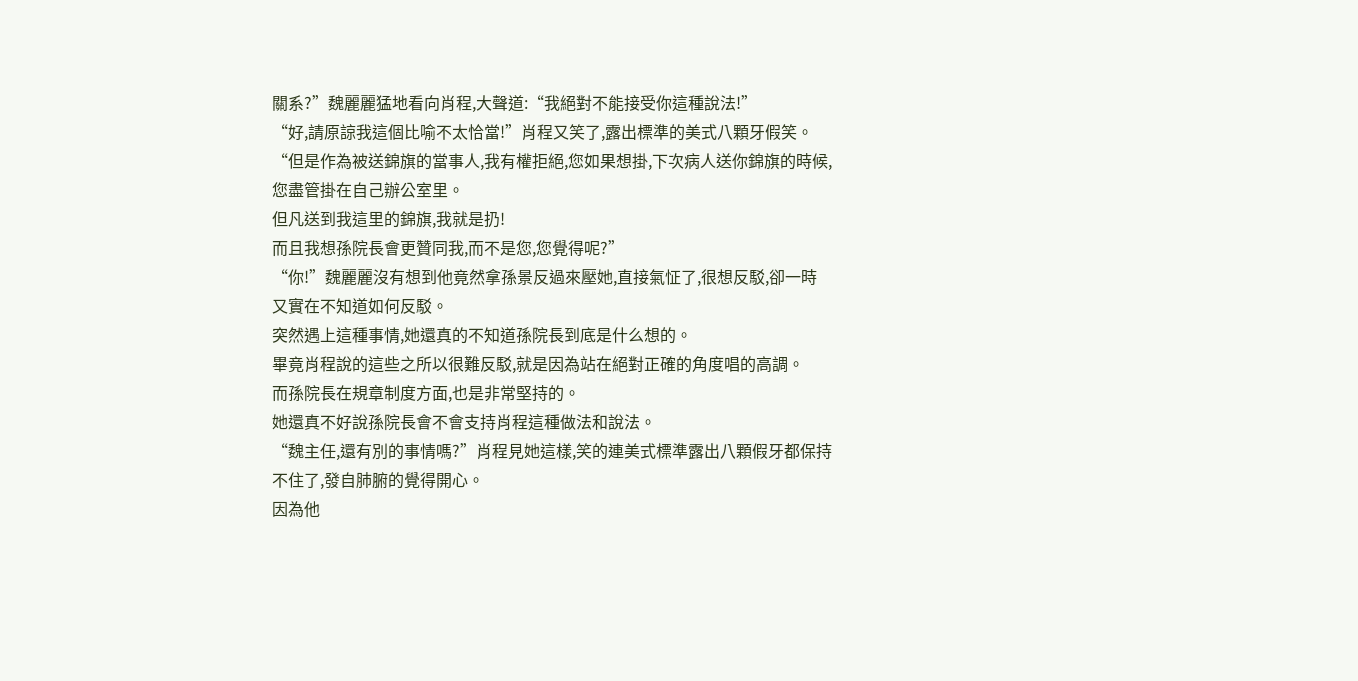關系?”魏麗麗猛地看向肖程,大聲道:“我絕對不能接受你這種說法!”
“好,請原諒我這個比喻不太恰當!”肖程又笑了,露出標準的美式八顆牙假笑。
“但是作為被送錦旗的當事人,我有權拒絕,您如果想掛,下次病人送你錦旗的時候,您盡管掛在自己辦公室里。
但凡送到我這里的錦旗,我就是扔!
而且我想孫院長會更贊同我,而不是您,您覺得呢?”
“你!”魏麗麗沒有想到他竟然拿孫景反過來壓她,直接氣怔了,很想反駁,卻一時又實在不知道如何反駁。
突然遇上這種事情,她還真的不知道孫院長到底是什么想的。
畢竟肖程說的這些之所以很難反駁,就是因為站在絕對正確的角度唱的高調。
而孫院長在規章制度方面,也是非常堅持的。
她還真不好說孫院長會不會支持肖程這種做法和說法。
“魏主任,還有別的事情嗎?”肖程見她這樣,笑的連美式標準露出八顆假牙都保持不住了,發自肺腑的覺得開心。
因為他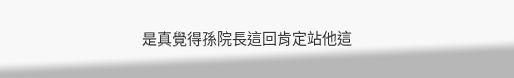是真覺得孫院長這回肯定站他這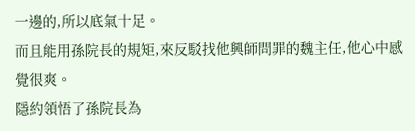一邊的,所以底氣十足。
而且能用孫院長的規矩,來反駁找他興師問罪的魏主任,他心中感覺很爽。
隱約領悟了孫院長為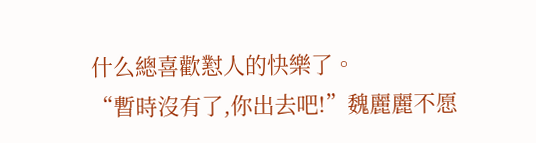什么總喜歡懟人的快樂了。
“暫時沒有了,你出去吧!”魏麗麗不愿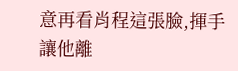意再看肖程這張臉,揮手讓他離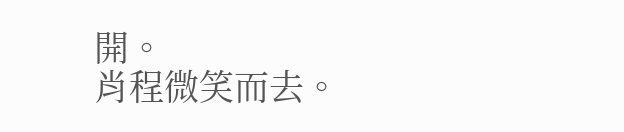開。
肖程微笑而去。